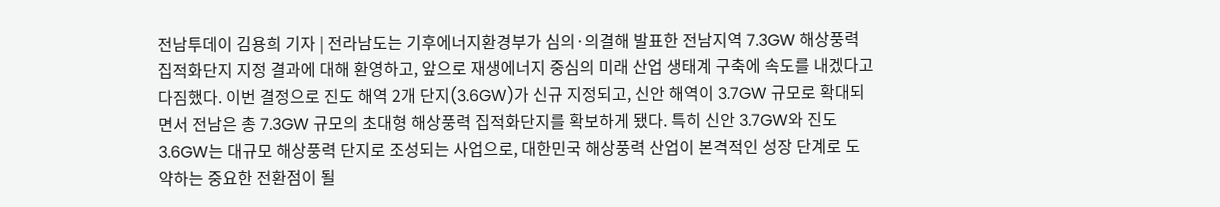전남투데이 김용희 기자 | 전라남도는 기후에너지환경부가 심의·의결해 발표한 전남지역 7.3GW 해상풍력 집적화단지 지정 결과에 대해 환영하고, 앞으로 재생에너지 중심의 미래 산업 생태계 구축에 속도를 내겠다고 다짐했다. 이번 결정으로 진도 해역 2개 단지(3.6GW)가 신규 지정되고, 신안 해역이 3.7GW 규모로 확대되면서 전남은 총 7.3GW 규모의 초대형 해상풍력 집적화단지를 확보하게 됐다. 특히 신안 3.7GW와 진도 3.6GW는 대규모 해상풍력 단지로 조성되는 사업으로, 대한민국 해상풍력 산업이 본격적인 성장 단계로 도약하는 중요한 전환점이 될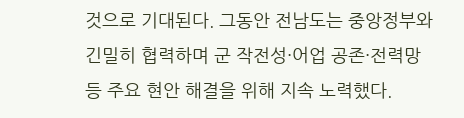것으로 기대된다. 그동안 전남도는 중앙정부와 긴밀히 협력하며 군 작전성·어업 공존·전력망 등 주요 현안 해결을 위해 지속 노력했다.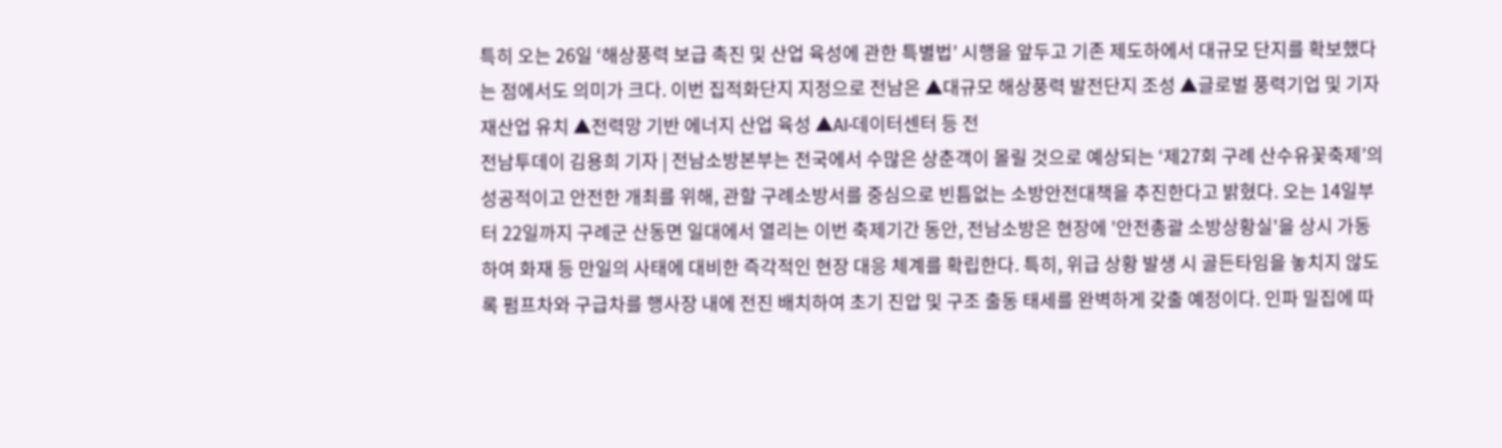특히 오는 26일 ‘해상풍력 보급 촉진 및 산업 육성에 관한 특별법’ 시행을 앞두고 기존 제도하에서 대규모 단지를 확보했다는 점에서도 의미가 크다. 이번 집적화단지 지정으로 전남은 ▲대규모 해상풍력 발전단지 조성 ▲글로벌 풍력기업 및 기자재산업 유치 ▲전력망 기반 에너지 산업 육성 ▲AI·데이터센터 등 전
전남투데이 김용희 기자 | 전남소방본부는 전국에서 수많은 상춘객이 몰릴 것으로 예상되는 ‘제27회 구례 산수유꽃축제’의 성공적이고 안전한 개최를 위해, 관할 구례소방서를 중심으로 빈틈없는 소방안전대책을 추진한다고 밝혔다. 오는 14일부터 22일까지 구례군 산동면 일대에서 열리는 이번 축제기간 동안, 전남소방은 현장에 '안전총괄 소방상황실'을 상시 가동하여 화재 등 만일의 사태에 대비한 즉각적인 현장 대응 체계를 확립한다. 특히, 위급 상황 발생 시 골든타임을 놓치지 않도록 펌프차와 구급차를 행사장 내에 전진 배치하여 초기 진압 및 구조 출동 태세를 완벽하게 갖출 예정이다. 인파 밀집에 따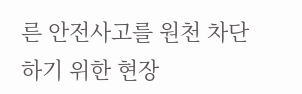른 안전사고를 원천 차단하기 위한 현장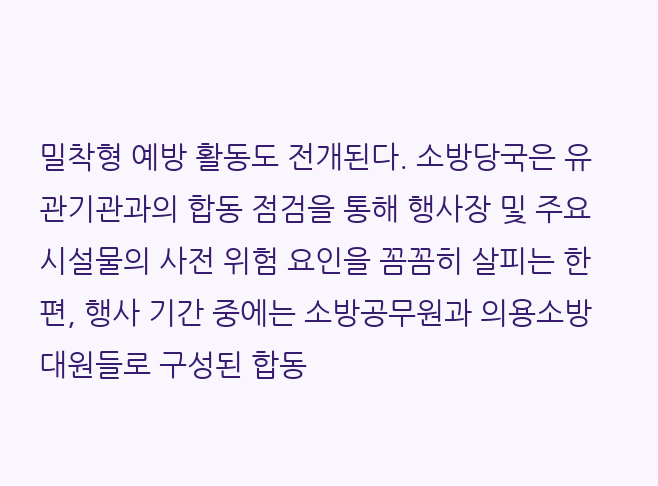밀착형 예방 활동도 전개된다. 소방당국은 유관기관과의 합동 점검을 통해 행사장 및 주요 시설물의 사전 위험 요인을 꼼꼼히 살피는 한편, 행사 기간 중에는 소방공무원과 의용소방대원들로 구성된 합동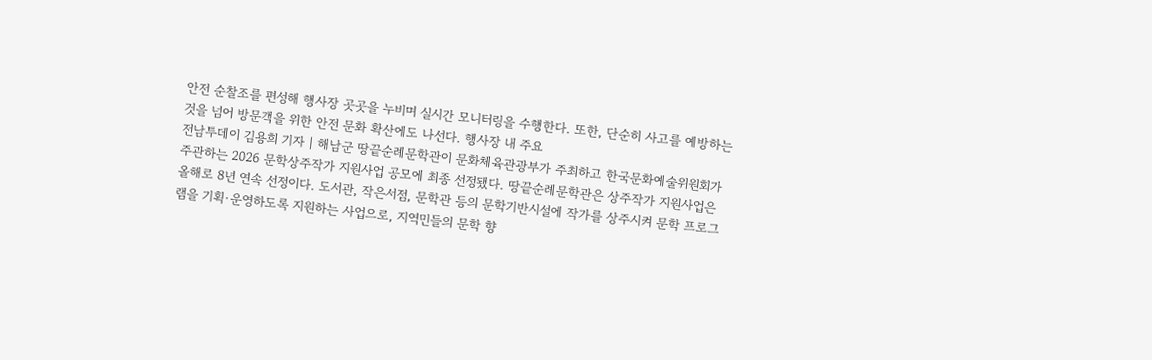안전 순찰조를 편성해 행사장 곳곳을 누비며 실시간 모니터링을 수행한다. 또한, 단순히 사고를 예방하는 것을 넘어 방문객을 위한 안전 문화 확산에도 나선다. 행사장 내 주요
전남투데이 김용희 기자 | 해남군 땅끝순례문학관이 문화체육관광부가 주최하고 한국문화예술위원회가 주관하는 2026 문학상주작가 지원사업 공모에 최종 선정됐다. 땅끝순례문학관은 상주작가 지원사업은 올해로 8년 연속 선정이다. 도서관, 작은서점, 문학관 등의 문학기반시설에 작가를 상주시켜 문학 프로그램을 기획·운영하도록 지원하는 사업으로, 지역민들의 문학 향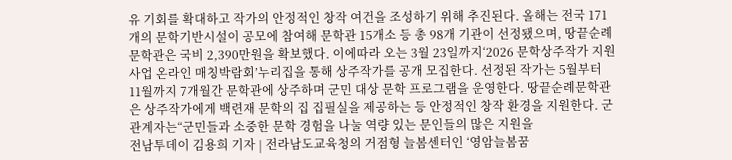유 기회를 확대하고 작가의 안정적인 창작 여건을 조성하기 위해 추진된다. 올해는 전국 171개의 문학기반시설이 공모에 참여해 문학관 15개소 등 총 98개 기관이 선정됐으며, 땅끝순례문학관은 국비 2,390만원을 확보했다. 이에따라 오는 3월 23일까지‘2026 문학상주작가 지원사업 온라인 매칭박람회’누리집을 통해 상주작가를 공개 모집한다. 선정된 작가는 5월부터 11월까지 7개월간 문학관에 상주하며 군민 대상 문학 프로그램을 운영한다. 땅끝순례문학관은 상주작가에게 백련재 문학의 집 집필실을 제공하는 등 안정적인 창작 환경을 지원한다. 군 관계자는“군민들과 소중한 문학 경험을 나눌 역량 있는 문인들의 많은 지원을
전남투데이 김용희 기자 | 전라남도교육청의 거점형 늘봄센터인 ‘영암늘봄꿈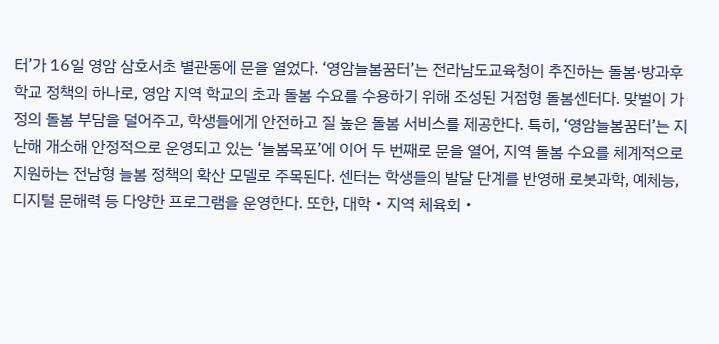터’가 16일 영암 삼호서초 별관동에 문을 열었다. ‘영암늘봄꿈터’는 전라남도교육청이 추진하는 돌봄·방과후학교 정책의 하나로, 영암 지역 학교의 초과 돌봄 수요를 수용하기 위해 조성된 거점형 돌봄센터다. 맞벌이 가정의 돌봄 부담을 덜어주고, 학생들에게 안전하고 질 높은 돌봄 서비스를 제공한다. 특히, ‘영암늘봄꿈터’는 지난해 개소해 안정적으로 운영되고 있는 ‘늘봄목포’에 이어 두 번째로 문을 열어, 지역 돌봄 수요를 체계적으로 지원하는 전남형 늘봄 정책의 확산 모델로 주목된다. 센터는 학생들의 발달 단계를 반영해 로봇과학, 예체능, 디지털 문해력 등 다양한 프로그램을 운영한다. 또한, 대학‧지역 체육회‧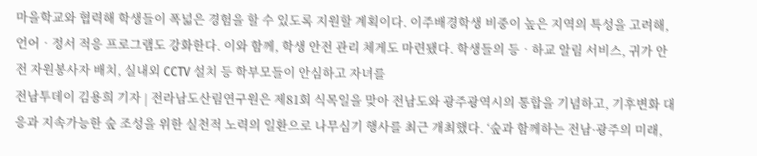마을학교와 협력해 학생들이 폭넓은 경험을 할 수 있도록 지원할 계획이다. 이주배경학생 비중이 높은 지역의 특성을 고려해, 언어‧정서 적응 프로그램도 강화한다. 이와 함께, 학생 안전 관리 체게도 마련됐다. 학생들의 등‧하교 알림 서비스, 귀가 안전 자원봉사자 배치, 실내외 CCTV 설치 등 학부모들이 안심하고 자녀를
전남투데이 김용희 기자 | 전라남도산림연구원은 제81회 식목일을 맞아 전남도와 광주광역시의 통합을 기념하고, 기후변화 대응과 지속가능한 숲 조성을 위한 실천적 노력의 일환으로 나무심기 행사를 최근 개최했다. ‘숲과 함께하는 전남·광주의 미래,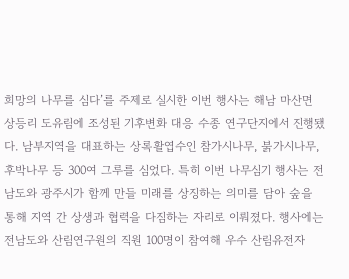희망의 나무를 심다’를 주제로 실시한 이번 행사는 해남 마산면 상등리 도유림에 조성된 기후변화 대응 수종 연구단지에서 진행됐다. 남부지역을 대표하는 상록활엽수인 참가시나무, 붉가시나무, 후박나무 등 300여 그루를 심었다. 특히 이번 나무심기 행사는 전남도와 광주시가 함께 만들 미래를 상징하는 의미를 담아 숲을 통해 지역 간 상생과 협력을 다짐하는 자리로 이뤄졌다. 행사에는 전남도와 산림연구원의 직원 100명이 참여해 우수 산림유전자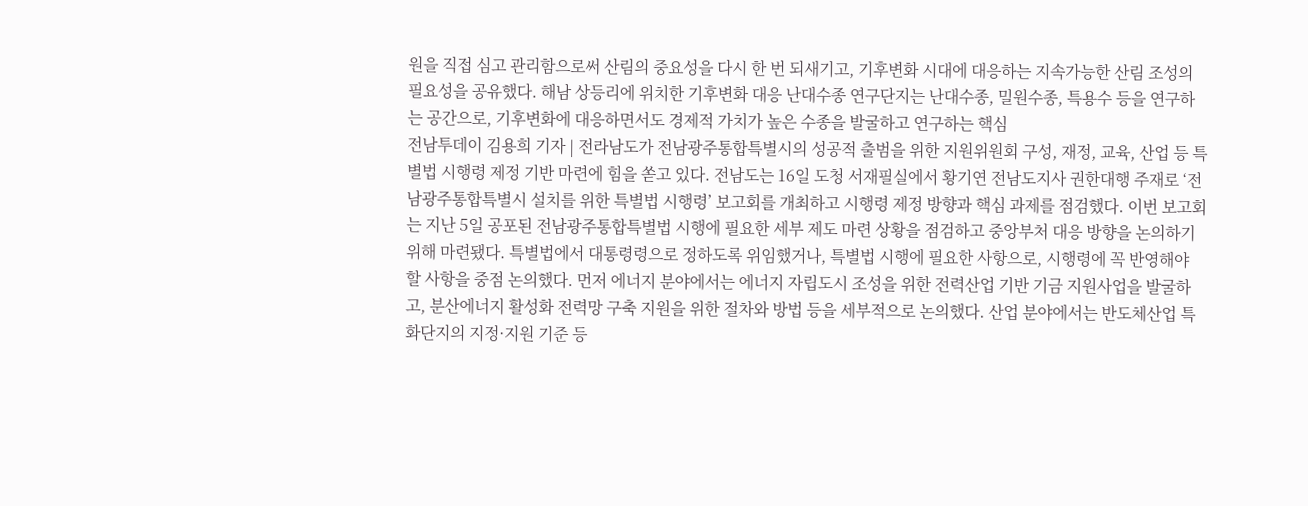원을 직접 심고 관리함으로써 산림의 중요성을 다시 한 번 되새기고, 기후변화 시대에 대응하는 지속가능한 산림 조성의 필요성을 공유했다. 해남 상등리에 위치한 기후변화 대응 난대수종 연구단지는 난대수종, 밀원수종, 특용수 등을 연구하는 공간으로, 기후변화에 대응하면서도 경제적 가치가 높은 수종을 발굴하고 연구하는 핵심
전남투데이 김용희 기자 | 전라남도가 전남광주통합특별시의 성공적 출범을 위한 지원위원회 구성, 재정, 교육, 산업 등 특별법 시행령 제정 기반 마련에 힘을 쏟고 있다. 전남도는 16일 도청 서재필실에서 황기연 전남도지사 권한대행 주재로 ‘전남광주통합특별시 설치를 위한 특별법 시행령’ 보고회를 개최하고 시행령 제정 방향과 핵심 과제를 점검했다. 이번 보고회는 지난 5일 공포된 전남광주통합특별법 시행에 필요한 세부 제도 마련 상황을 점검하고 중앙부처 대응 방향을 논의하기 위해 마련됐다. 특별법에서 대통령령으로 정하도록 위임했거나, 특별법 시행에 필요한 사항으로, 시행령에 꼭 반영해야 할 사항을 중점 논의했다. 먼저 에너지 분야에서는 에너지 자립도시 조성을 위한 전력산업 기반 기금 지원사업을 발굴하고, 분산에너지 활성화 전력망 구축 지원을 위한 절차와 방법 등을 세부적으로 논의했다. 산업 분야에서는 반도체산업 특화단지의 지정·지원 기준 등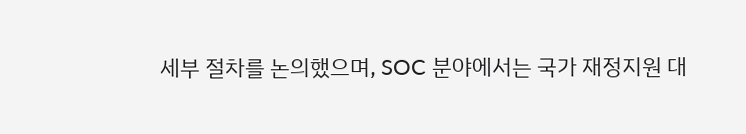세부 절차를 논의했으며, SOC 분야에서는 국가 재정지원 대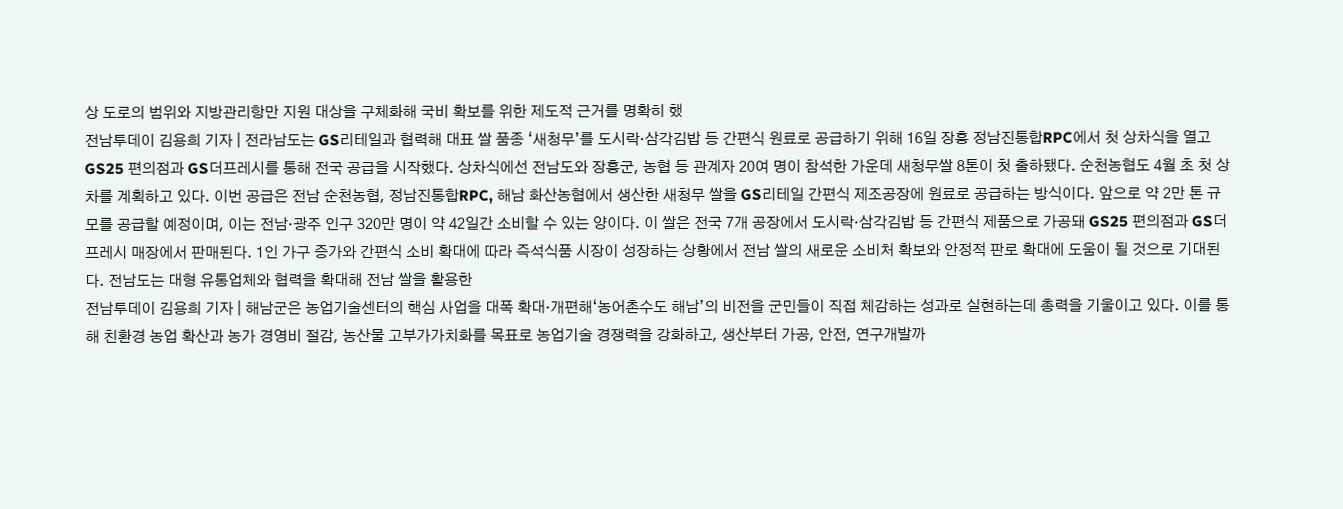상 도로의 범위와 지방관리항만 지원 대상을 구체화해 국비 확보를 위한 제도적 근거를 명확히 했
전남투데이 김용희 기자 | 전라남도는 GS리테일과 협력해 대표 쌀 품종 ‘새청무’를 도시락·삼각김밥 등 간편식 원료로 공급하기 위해 16일 장흥 정남진통합RPC에서 첫 상차식을 열고 GS25 편의점과 GS더프레시를 통해 전국 공급을 시작했다. 상차식에선 전남도와 장흥군, 농협 등 관계자 20여 명이 참석한 가운데 새청무쌀 8톤이 첫 출하됐다. 순천농협도 4월 초 첫 상차를 계획하고 있다. 이번 공급은 전남 순천농협, 정남진통합RPC, 해남 화산농협에서 생산한 새청무 쌀을 GS리테일 간편식 제조공장에 원료로 공급하는 방식이다. 앞으로 약 2만 톤 규모를 공급할 예정이며, 이는 전남·광주 인구 320만 명이 약 42일간 소비할 수 있는 양이다. 이 쌀은 전국 7개 공장에서 도시락·삼각김밥 등 간편식 제품으로 가공돼 GS25 편의점과 GS더프레시 매장에서 판매된다. 1인 가구 증가와 간편식 소비 확대에 따라 즉석식품 시장이 성장하는 상황에서 전남 쌀의 새로운 소비처 확보와 안정적 판로 확대에 도움이 될 것으로 기대된다. 전남도는 대형 유통업체와 협력을 확대해 전남 쌀을 활용한
전남투데이 김용희 기자 | 해남군은 농업기술센터의 핵심 사업을 대폭 확대·개편해‘농어촌수도 해남’의 비전을 군민들이 직접 체감하는 성과로 실현하는데 총력을 기울이고 있다. 이를 통해 친환경 농업 확산과 농가 경영비 절감, 농산물 고부가가치화를 목표로 농업기술 경쟁력을 강화하고, 생산부터 가공, 안전, 연구개발까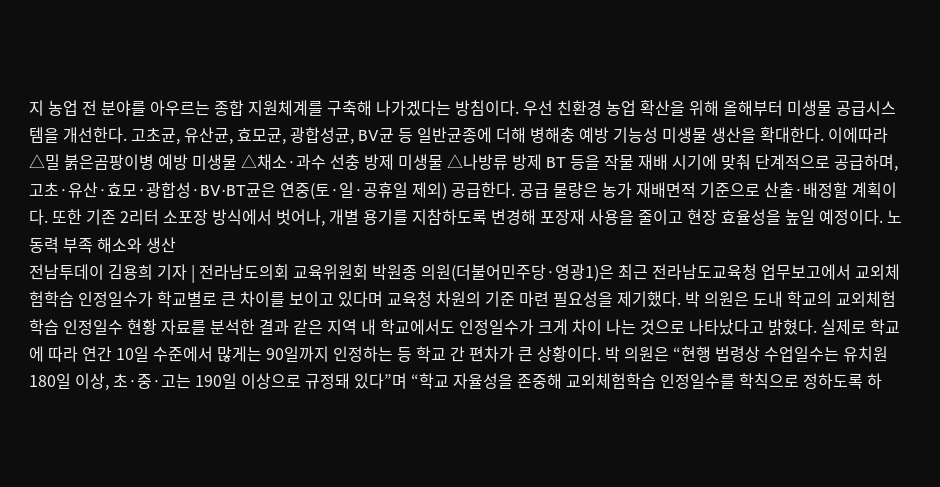지 농업 전 분야를 아우르는 종합 지원체계를 구축해 나가겠다는 방침이다. 우선 친환경 농업 확산을 위해 올해부터 미생물 공급시스템을 개선한다. 고초균, 유산균, 효모균, 광합성균, BV균 등 일반균종에 더해 병해충 예방 기능성 미생물 생산을 확대한다. 이에따라 △밀 붉은곰팡이병 예방 미생물 △채소·과수 선충 방제 미생물 △나방류 방제 BT 등을 작물 재배 시기에 맞춰 단계적으로 공급하며, 고초·유산·효모·광합성·BV·BT균은 연중(토·일·공휴일 제외) 공급한다. 공급 물량은 농가 재배면적 기준으로 산출·배정할 계획이다. 또한 기존 2리터 소포장 방식에서 벗어나, 개별 용기를 지참하도록 변경해 포장재 사용을 줄이고 현장 효율성을 높일 예정이다. 노동력 부족 해소와 생산
전남투데이 김용희 기자 | 전라남도의회 교육위원회 박원종 의원(더불어민주당·영광1)은 최근 전라남도교육청 업무보고에서 교외체험학습 인정일수가 학교별로 큰 차이를 보이고 있다며 교육청 차원의 기준 마련 필요성을 제기했다. 박 의원은 도내 학교의 교외체험학습 인정일수 현황 자료를 분석한 결과 같은 지역 내 학교에서도 인정일수가 크게 차이 나는 것으로 나타났다고 밝혔다. 실제로 학교에 따라 연간 10일 수준에서 많게는 90일까지 인정하는 등 학교 간 편차가 큰 상황이다. 박 의원은 “현행 법령상 수업일수는 유치원 180일 이상, 초·중·고는 190일 이상으로 규정돼 있다”며 “학교 자율성을 존중해 교외체험학습 인정일수를 학칙으로 정하도록 하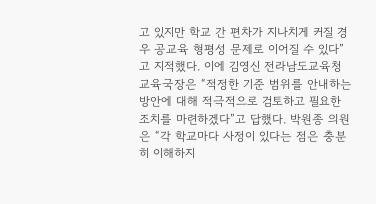고 있지만 학교 간 편차가 지나치게 커질 경우 공교육 형평성 문제로 이어질 수 있다”고 지적했다. 이에 김영신 전라남도교육청 교육국장은 “적정한 기준 범위를 안내하는 방안에 대해 적극적으로 검토하고 필요한 조치를 마련하겠다”고 답했다. 박원종 의원은 “각 학교마다 사정이 있다는 점은 충분히 이해하지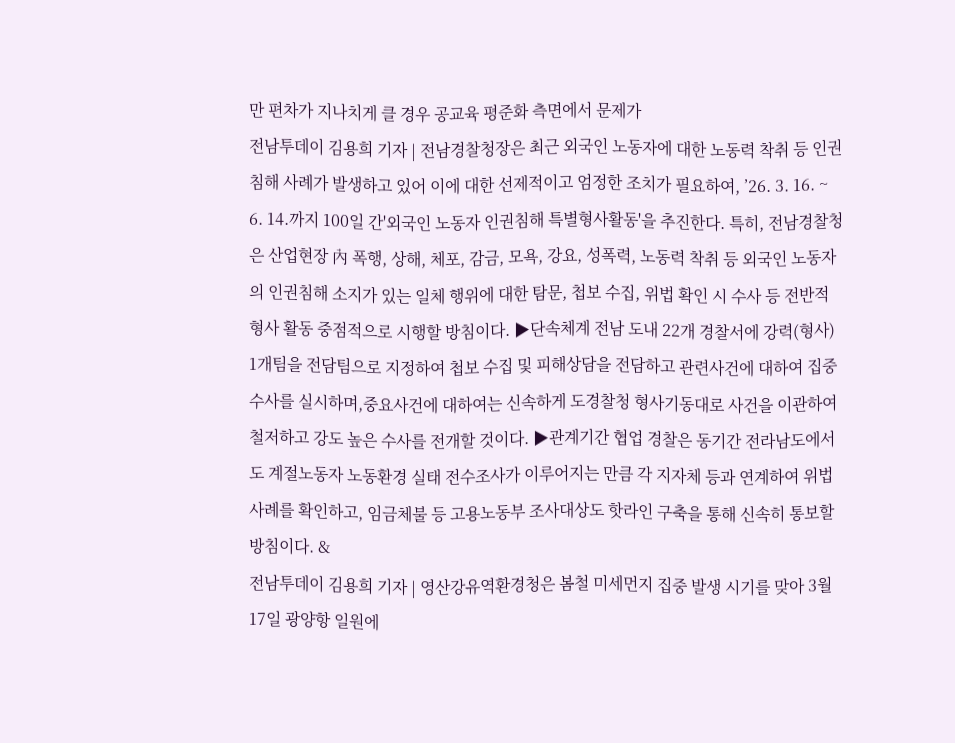만 편차가 지나치게 클 경우 공교육 평준화 측면에서 문제가
전남투데이 김용희 기자 | 전남경찰청장은 최근 외국인 노동자에 대한 노동력 착취 등 인권침해 사례가 발생하고 있어 이에 대한 선제적이고 엄정한 조치가 필요하여, ’26. 3. 16. ~ 6. 14.까지 100일 간'외국인 노동자 인권침해 특별형사활동'을 추진한다. 특히, 전남경찰청은 산업현장 內 폭행, 상해, 체포, 감금, 모욕, 강요, 성폭력, 노동력 착취 등 외국인 노동자의 인권침해 소지가 있는 일체 행위에 대한 탐문, 첩보 수집, 위법 확인 시 수사 등 전반적 형사 활동 중점적으로 시행할 방침이다. ▶단속체계 전남 도내 22개 경찰서에 강력(형사) 1개팀을 전담팀으로 지정하여 첩보 수집 및 피해상담을 전담하고 관련사건에 대하여 집중수사를 실시하며,중요사건에 대하여는 신속하게 도경찰청 형사기동대로 사건을 이관하여 철저하고 강도 높은 수사를 전개할 것이다. ▶관계기간 협업 경찰은 동기간 전라남도에서도 계절노동자 노동환경 실태 전수조사가 이루어지는 만큼 각 지자체 등과 연계하여 위법 사례를 확인하고, 임금체불 등 고용노동부 조사대상도 핫라인 구축을 통해 신속히 통보할 방침이다. &
전남투데이 김용희 기자 | 영산강유역환경청은 봄철 미세먼지 집중 발생 시기를 맞아 3월 17일 광양항 일원에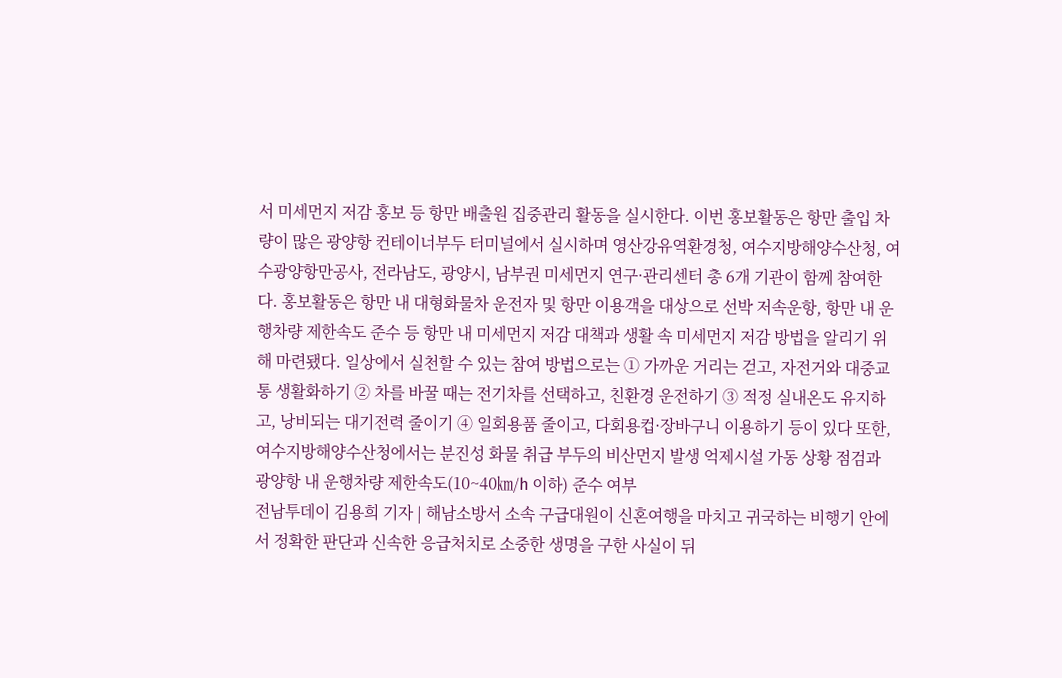서 미세먼지 저감 홍보 등 항만 배출원 집중관리 활동을 실시한다. 이번 홍보활동은 항만 출입 차량이 많은 광양항 컨테이너부두 터미널에서 실시하며 영산강유역환경청, 여수지방해양수산청, 여수광양항만공사, 전라남도, 광양시, 남부권 미세먼지 연구·관리센터 총 6개 기관이 함께 참여한다. 홍보활동은 항만 내 대형화물차 운전자 및 항만 이용객을 대상으로 선박 저속운항, 항만 내 운행차량 제한속도 준수 등 항만 내 미세먼지 저감 대책과 생활 속 미세먼지 저감 방법을 알리기 위해 마련됐다. 일상에서 실천할 수 있는 참여 방법으로는 ① 가까운 거리는 걷고, 자전거와 대중교통 생활화하기 ② 차를 바꿀 때는 전기차를 선택하고, 친환경 운전하기 ③ 적정 실내온도 유지하고, 낭비되는 대기전력 줄이기 ④ 일회용품 줄이고, 다회용컵·장바구니 이용하기 등이 있다 또한, 여수지방해양수산청에서는 분진성 화물 취급 부두의 비산먼지 발생 억제시설 가동 상황 점검과 광양항 내 운행차량 제한속도(10~40㎞/h 이하) 준수 여부
전남투데이 김용희 기자 | 해남소방서 소속 구급대원이 신혼여행을 마치고 귀국하는 비행기 안에서 정확한 판단과 신속한 응급처치로 소중한 생명을 구한 사실이 뒤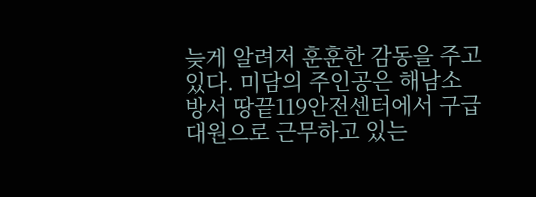늦게 알려저 훈훈한 감동을 주고 있다. 미담의 주인공은 해남소방서 땅끝119안전센터에서 구급대원으로 근무하고 있는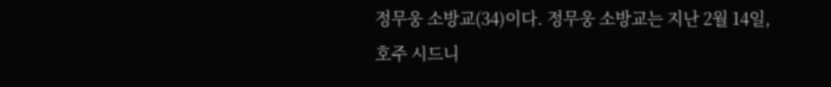정무웅 소방교(34)이다. 정무웅 소방교는 지난 2월 14일, 호주 시드니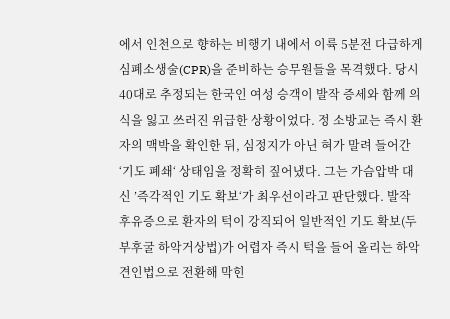에서 인천으로 향하는 비행기 내에서 이륙 5분전 다급하게 심폐소생술(CPR)을 준비하는 승무원들을 목격했다. 당시 40대로 추정되는 한국인 여성 승객이 발작 증세와 함께 의식을 잃고 쓰러진 위급한 상황이었다. 정 소방교는 즉시 환자의 맥박을 확인한 뒤, 심정지가 아닌 혀가 말려 들어간 ‘기도 폐쇄‘ 상태임을 정확히 짚어냈다. 그는 가슴압박 대신 ’즉각적인 기도 확보‘가 최우선이라고 판단했다. 발작 후유증으로 환자의 턱이 강직되어 일반적인 기도 확보(두부후굴 하악거상법)가 어렵자 즉시 턱을 들어 올리는 하악견인법으로 전환해 막힌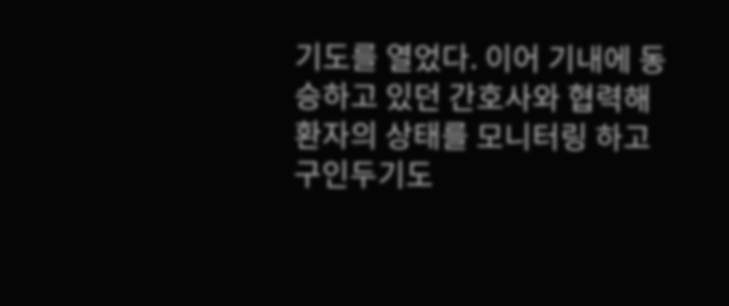기도를 열었다. 이어 기내에 동승하고 있던 간호사와 협력해 환자의 상태를 모니터링 하고 구인두기도